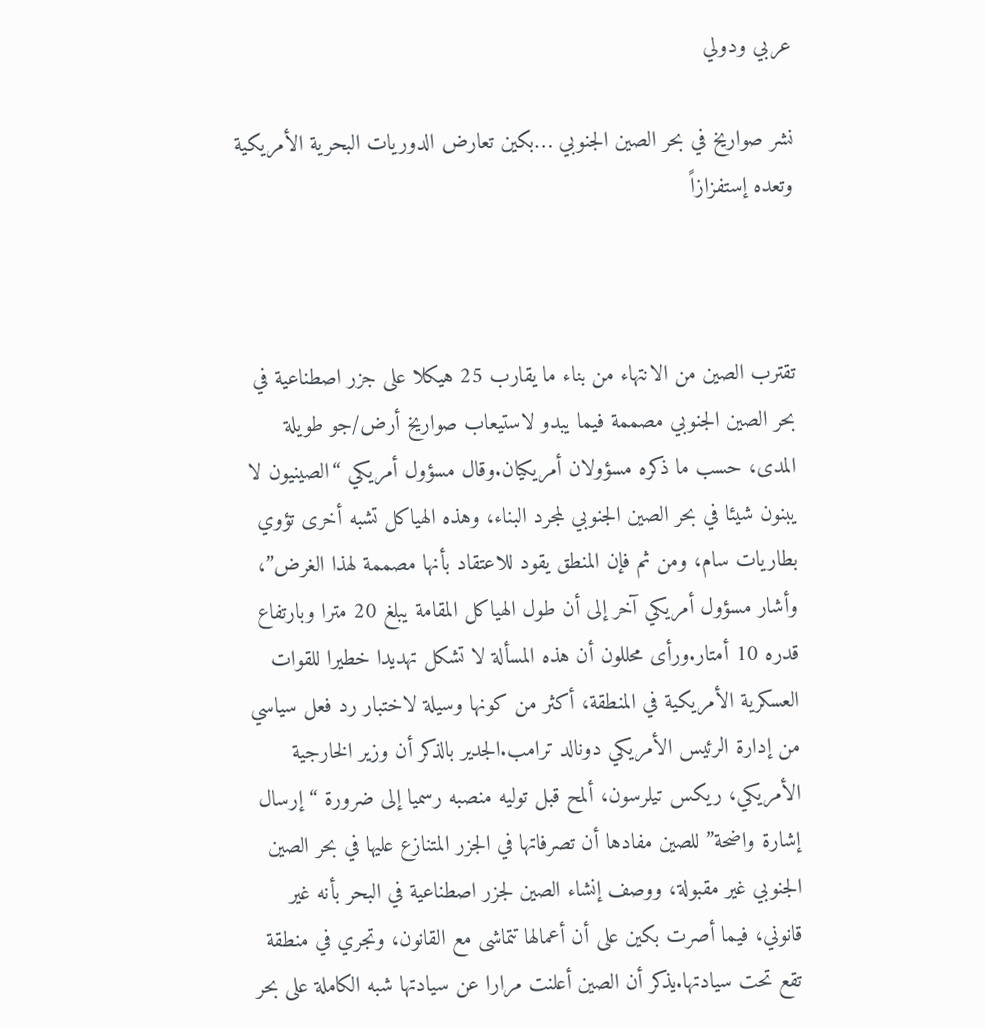عربي ودولي

نشر صواريخ في بحر الصين الجنوبي …بكين تعارض الدوريات البحرية الأمريكية وتعده إستفزازاً



تقترب الصين من الانتهاء من بناء ما يقارب 25 هيكلا على جزر اصطناعية في بحر الصين الجنوبي مصممة فيما يبدو لاستيعاب صواريخ أرض/جو طويلة المدى، حسب ما ذكره مسؤولان أمريكيان.وقال مسؤول أمريكي “الصينيون لا يبنون شيئا في بحر الصين الجنوبي لمجرد البناء، وهذه الهياكل تشبه أخرى تؤوي بطاريات سام، ومن ثم فإن المنطق يقود للاعتقاد بأنها مصممة لهذا الغرض”، وأشار مسؤول أمريكي آخر إلى أن طول الهياكل المقامة يبلغ 20 مترا وبارتفاع قدره 10 أمتار.ورأى محللون أن هذه المسألة لا تشكل تهديدا خطيرا للقوات العسكرية الأمريكية في المنطقة، أكثر من كونها وسيلة لاختبار رد فعل سياسي من إدارة الرئيس الأمريكي دونالد ترامب.الجدير بالذكر أن وزير الخارجية الأمريكي، ريكس تيلرسون، ألمح قبل توليه منصبه رسميا إلى ضرورة “إرسال إشارة واضحة” للصين مفادها أن تصرفاتها في الجزر المتنازع عليها في بحر الصين الجنوبي غير مقبولة، ووصف إنشاء الصين لجزر اصطناعية في البحر بأنه غير قانوني، فيما أصرت بكين على أن أعمالها تتماشى مع القانون، وتجري في منطقة تقع تحت سيادتها.يذكر أن الصين أعلنت مرارا عن سيادتها شبه الكاملة على بحر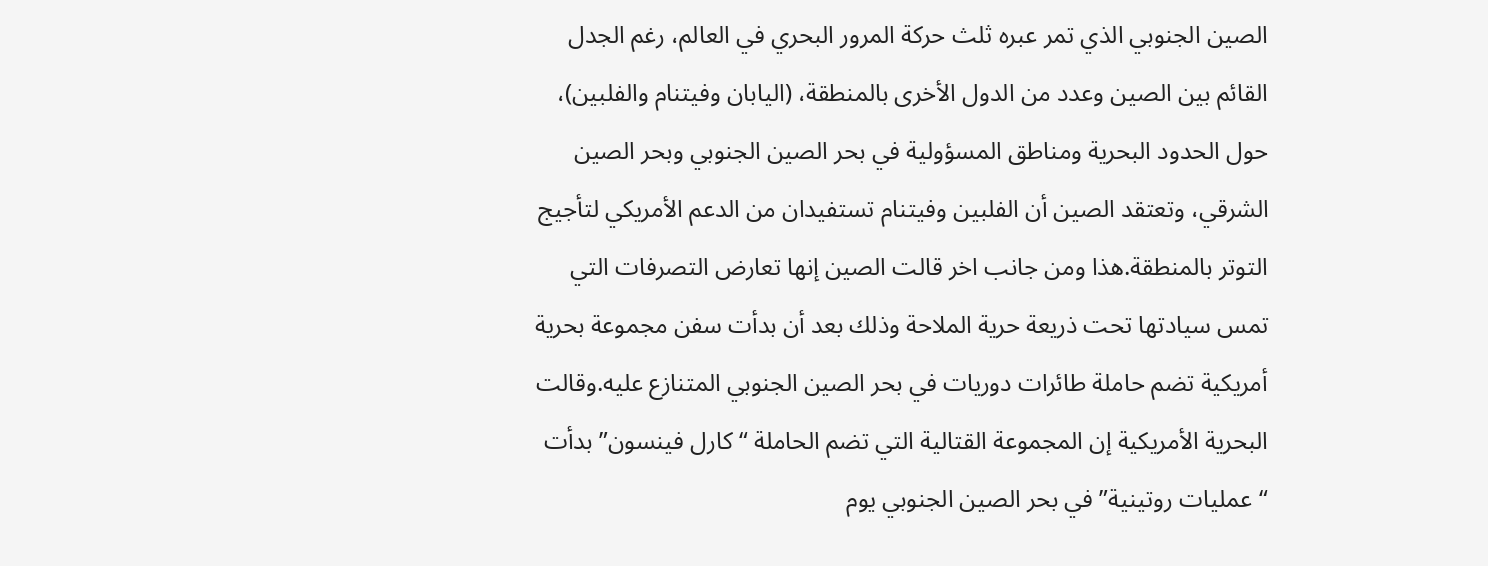الصين الجنوبي الذي تمر عبره ثلث حركة المرور البحري في العالم، رغم الجدل القائم بين الصين وعدد من الدول الأخرى بالمنطقة، (اليابان وفيتنام والفلبين)، حول الحدود البحرية ومناطق المسؤولية في بحر الصين الجنوبي وبحر الصين الشرقي، وتعتقد الصين أن الفلبين وفيتنام تستفيدان من الدعم الأمريكي لتأجيج التوتر بالمنطقة.هذا ومن جانب اخر قالت الصين إنها تعارض التصرفات التي تمس سيادتها تحت ذريعة حرية الملاحة وذلك بعد أن بدأت سفن مجموعة بحرية أمريكية تضم حاملة طائرات دوريات في بحر الصين الجنوبي المتنازع عليه.وقالت البحرية الأمريكية إن المجموعة القتالية التي تضم الحاملة “كارل فينسون” بدأت “عمليات روتينية” في بحر الصين الجنوبي يوم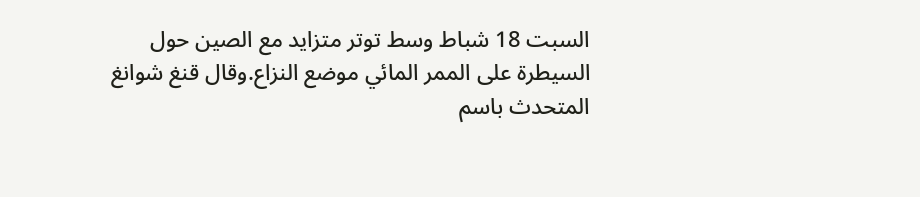السبت 18 شباط وسط توتر متزايد مع الصين حول السيطرة على الممر المائي موضع النزاع.وقال قنغ شوانغ المتحدث باسم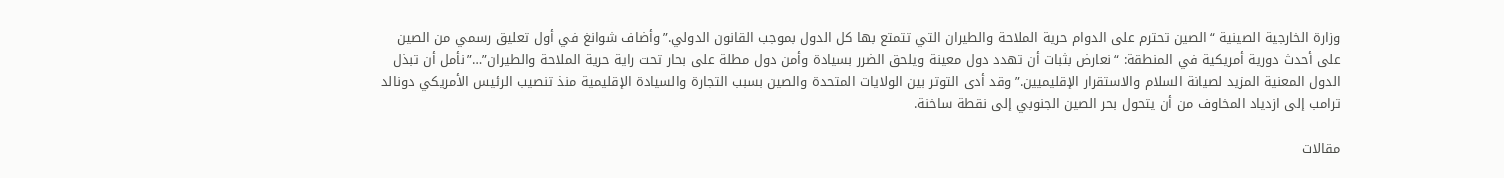وزارة الخارجية الصينية “الصين تحترم على الدوام حرية الملاحة والطيران التي تتمتع بها كل الدول بموجب القانون الدولي.”وأضاف شوانغ في أول تعليق رسمي من الصين على أحدث دورية أمريكية في المنطقة: “نعارض بثبات أن تهدد دول معينة ويلحق الضرر بسيادة وأمن دول مطلة على بحار تحت راية حرية الملاحة والطيران”…”نأمل أن تبذل الدول المعنية المزيد لصيانة السلام والاستقرار الإقليميين.”وقد أدى التوتر بين الولايات المتحدة والصين بسبب التجارة والسيادة الإقليمية منذ تنصيب الرئيس الأمريكي دونالد ترامب إلى ازدياد المخاوف من أن يتحول بحر الصين الجنوبي إلى نقطة ساخنة.

مقالات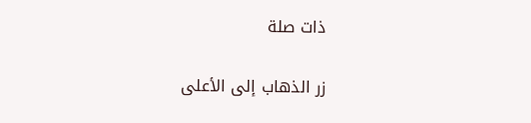ذات صلة

زر الذهاب إلى الأعلى